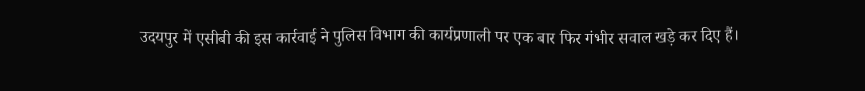उदयपुर में एसीबी की इस कार्रवाई ने पुलिस विभाग की कार्यप्रणाली पर एक बार फिर गंभीर सवाल खड़े कर दिए हैं।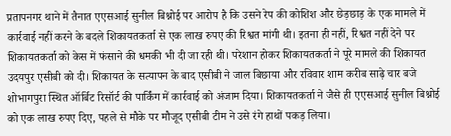प्रतापनगर थाने में तैनात एएसआई सुनील बिश्नोई पर आरोप है कि उसने रेप की कोशिश और छेड़छाड़ के एक मामले में कार्रवाई नहीं करने के बदले शिकायतकर्ता से एक लाख रुपए की रिश्वत मांगी थी। इतना ही नहीं, रिश्वत नहीं देने पर शिकायतकर्ता को केस में फंसाने की धमकी भी दी जा रही थी। परेशान होकर शिकायतकर्ता ने पूरे मामले की शिकायत उदयपुर एसीबी को दी। शिकायत के सत्यापन के बाद एसीबी ने जाल बिछाया और रविवार शाम करीब साढ़े चार बजे शोभागपुरा स्थित ऑर्बिट रिसॉर्ट की पार्किंग में कार्रवाई को अंजाम दिया। शिकायतकर्ता ने जैसे ही एएसआई सुनील बिश्नोई को एक लाख रुपए दिए, पहले से मौके पर मौजूद एसीबी टीम ने उसे रंगे हाथों पकड़ लिया।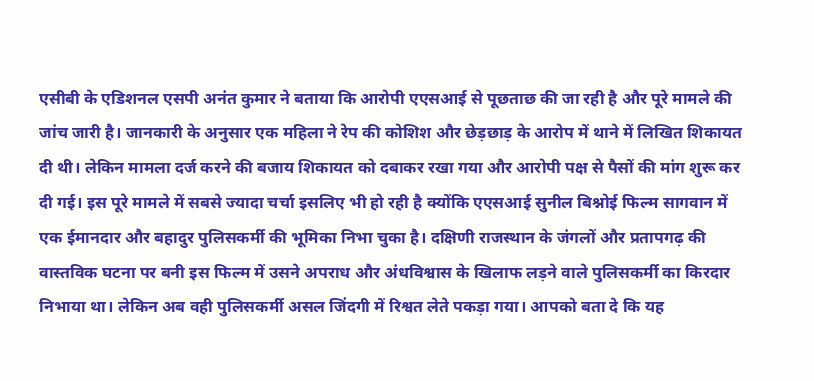एसीबी के एडिशनल एसपी अनंत कुमार ने बताया कि आरोपी एएसआई से पूछताछ की जा रही है और पूरे मामले की जांच जारी है। जानकारी के अनुसार एक महिला ने रेप की कोशिश और छेड़छाड़ के आरोप में थाने में लिखित शिकायत दी थी। लेकिन मामला दर्ज करने की बजाय शिकायत को दबाकर रखा गया और आरोपी पक्ष से पैसों की मांग शुरू कर दी गई। इस पूरे मामले में सबसे ज्यादा चर्चा इसलिए भी हो रही है क्योंकि एएसआई सुनील बिश्नोई फिल्म सागवान में एक ईमानदार और बहादुर पुलिसकर्मी की भूमिका निभा चुका है। दक्षिणी राजस्थान के जंगलों और प्रतापगढ़ की वास्तविक घटना पर बनी इस फिल्म में उसने अपराध और अंधविश्वास के खिलाफ लड़ने वाले पुलिसकर्मी का किरदार निभाया था। लेकिन अब वही पुलिसकर्मी असल जिंदगी में रिश्वत लेते पकड़ा गया। आपको बता दे कि यह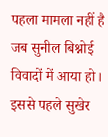पहला मामला नहीं है जब सुनील बिश्नोई विवादों में आया हो। इससे पहले सुखेर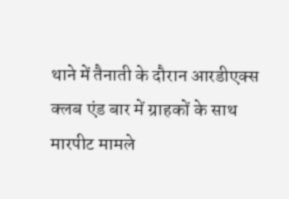थाने में तैनाती के दौरान आरडीएक्स क्लब एंड बार में ग्राहकों के साथ मारपीट मामले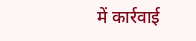में कार्रवाई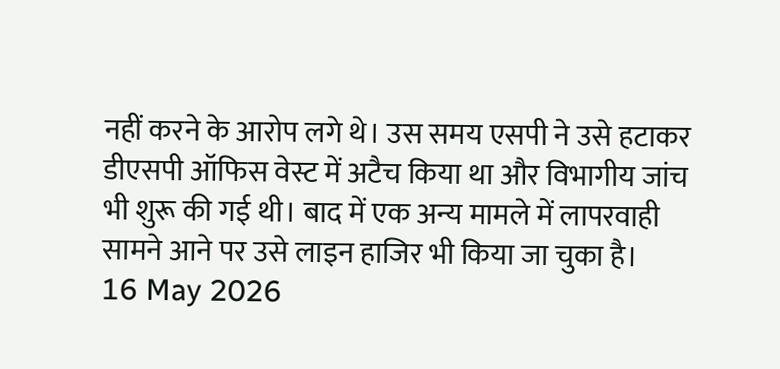नहीं करने के आरोप लगे थे। उस समय एसपी ने उसे हटाकर डीएसपी ऑफिस वेस्ट में अटैच किया था और विभागीय जांच भी शुरू की गई थी। बाद में एक अन्य मामले में लापरवाही सामने आने पर उसे लाइन हाजिर भी किया जा चुका है।
16 May 2026